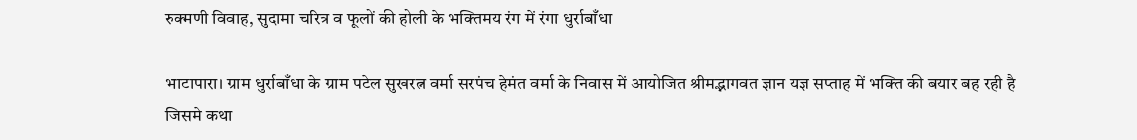रुक्मणी विवाह, सुदामा चरित्र व फूलों की होली के भक्तिमय रंग में रंगा धुर्राबाँधा

भाटापारा। ग्राम धुर्राबाँधा के ग्राम पटेल सुखरत्न वर्मा सरपंच हेमंत वर्मा के निवास में आयोजित श्रीमद्भागवत ज्ञान यज्ञ सप्ताह में भक्ति की बयार बह रही है जिसमे कथा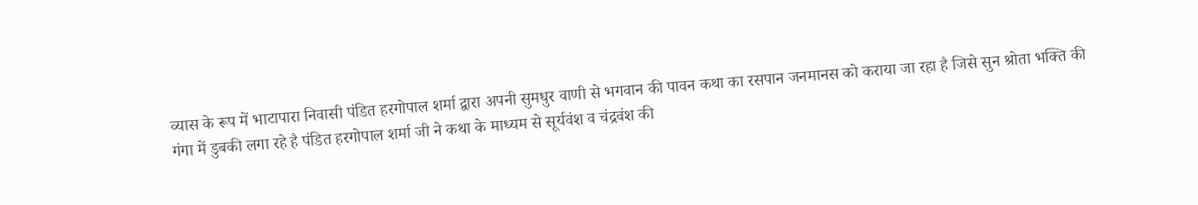व्यास के रूप में भाटापारा निवासी पंडित हरगोपाल शर्मा द्वारा अपनी सुमधुर वाणी से भगवान की पावन कथा का रसपान जनमानस को कराया जा रहा है जिसे सुन श्रोता भक्ति की गंगा में डुबकी लगा रहे है पंडित हरगोपाल शर्मा जी ने कथा के माध्यम से सूर्यवंश व चंद्रवंश की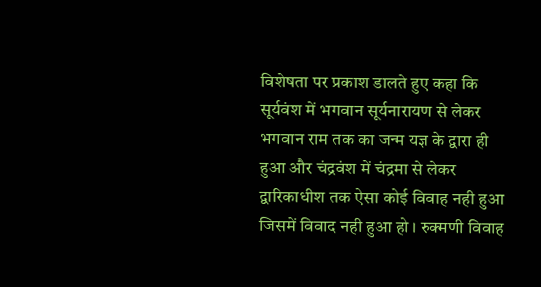विशेषता पर प्रकाश डालते हुए कहा कि सूर्यवंश में भगवान सूर्यनारायण से लेकर भगवान राम तक का जन्म यज्ञ के द्वारा ही हुआ और चंद्रवंश में चंद्रमा से लेकर द्वारिकाधीश तक ऐसा कोई विवाह नही हुआ जिसमें विवाद नही हुआ हो । रुक्मणी विवाह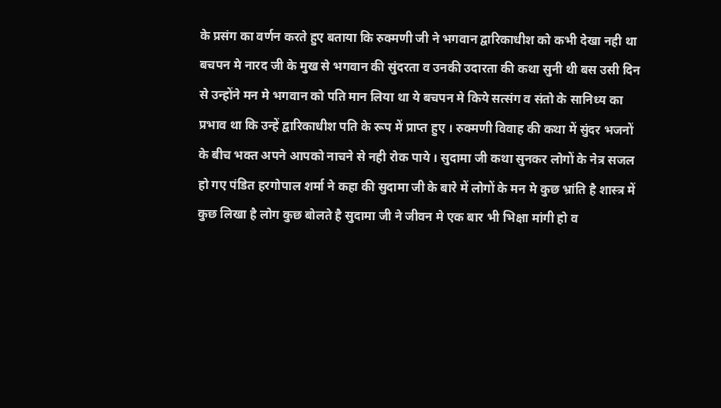के प्रसंग का वर्णन करते हुए बताया कि रुक्मणी जी ने भगवान द्वारिकाधीश को कभी देखा नही था बचपन मे नारद जी के मुख से भगवान की सुंदरता व उनकी उदारता की कथा सुनी थी बस उसी दिन से उन्होंने मन मे भगवान को पति मान लिया था ये बचपन मे किये सत्संग व संतो के सानिध्य का प्रभाव था कि उन्हें द्वारिकाधीश पति के रूप में प्राप्त हुए । रुक्मणी विवाह की कथा में सुंदर भजनों के बीच भक्त अपने आपको नाचने से नही रोक पाये । सुदामा जी कथा सुनकर लोगों के नेत्र सजल हो गए पंडित हरगोपाल शर्मा ने कहा की सुदामा जी के बारे में लोगों के मन मे कुछ भ्रांति है शास्त्र में कुछ लिखा है लोग कुछ बोलते है सुदामा जी ने जीवन मे एक बार भी भिक्षा मांगी हो व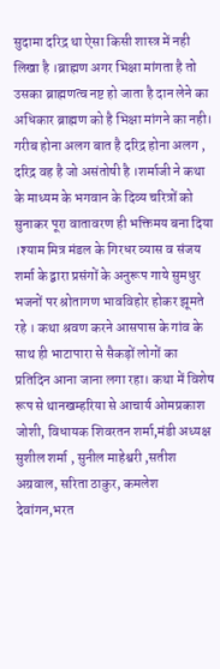सुदामा दरिद्र था ऐसा किसी शास्त्र में नही लिखा है ।ब्राह्मण अगर भिक्षा मांगता है तो उसका ब्राह्मणत्व नष्ट हो जाता है दान लेने का अधिकार ब्राह्मण को है भिक्षा मांगने का नही। गरीब होना अलग बात है दरिद्र होना अलग , दरिद्र वह है जो असंतोषी है ।शर्माजी ने कथा के माध्यम के भगवान के दिव्य चरित्रों को सुनाकर पूरा वातावरण ही भक्तिमय बना दिया ।श्याम मित्र मंडल के गिरधर व्यास व संजय शर्मा के द्वारा प्रसंगों के अनुरूप गाये सुमधुर भजनों पर श्रोतागण भावविहोर होकर झूमते रहे । कथा श्रवण करने आसपास के गांव के साथ ही भाटापारा से सैकड़ों लोगों का प्रतिदिन आना जाना लगा रहा। कथा में विशेष रूप से थानखम्हरिया से आचार्य ओमप्रकाश जोशी, विधायक शिवरतन शर्मा,मंडी अध्यक्ष सुशील शर्मा , सुनील माहेश्वरी ,सतीश अग्रवाल, सरिता ठाकुर, कमलेश देवांगन,भरत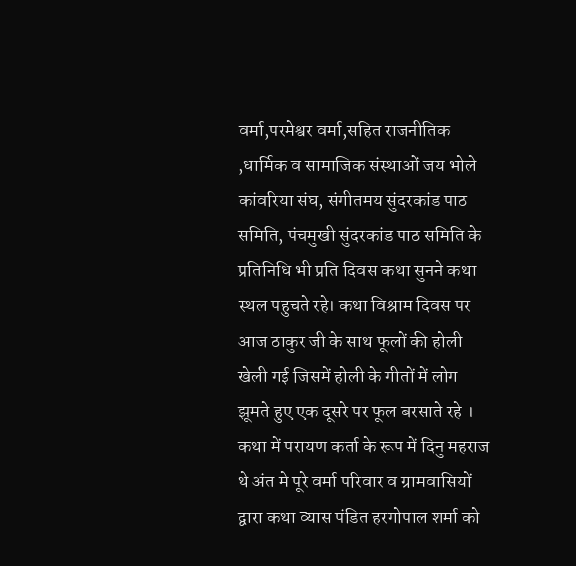वर्मा,परमेश्वर वर्मा,सहित राजनीतिक ,धार्मिक व सामाजिक संस्थाओं जय भोले कांवरिया संघ, संगीतमय सुंदरकांड पाठ समिति, पंचमुखी सुंदरकांड पाठ समिति के प्रतिनिधि भी प्रति दिवस कथा सुनने कथा स्थल पहुचते रहे। कथा विश्राम दिवस पर आज ठाकुर जी के साथ फूलों की होली खेली गई जिसमें होली के गीतों में लोग झूमते हुए एक दूसरे पर फूल बरसाते रहे । कथा में परायण कर्ता के रूप में दिनु महराज थे अंत मे पूरे वर्मा परिवार व ग्रामवासियों द्वारा कथा व्यास पंडित हरगोपाल शर्मा को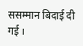ससम्मान बिदाई दी गई ।